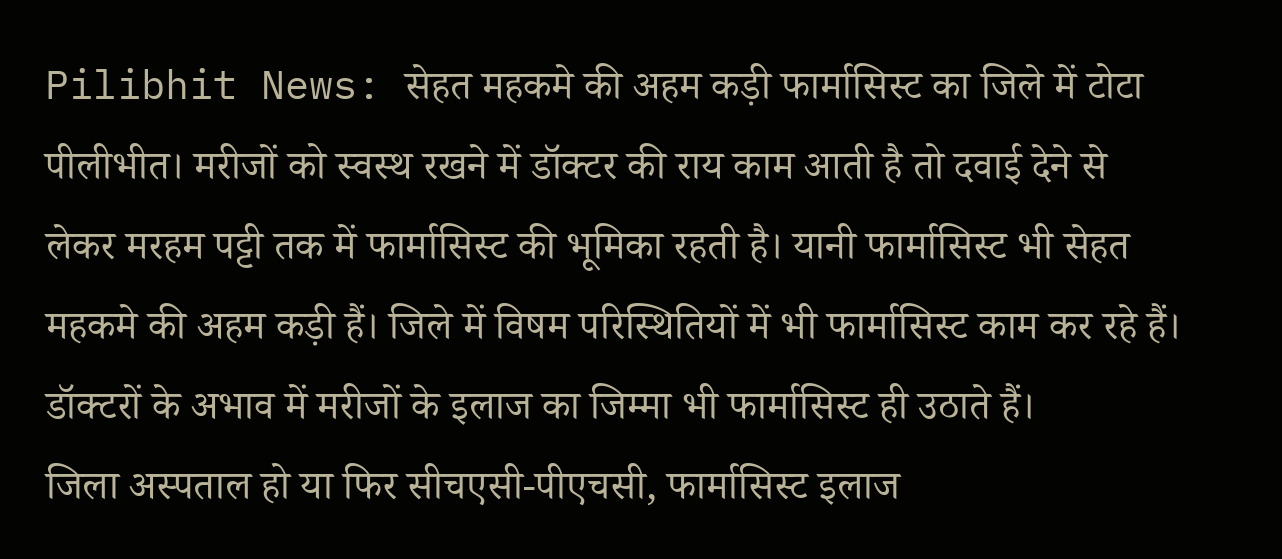Pilibhit News: सेहत महकमे की अहम कड़ी फार्मासिस्ट का जिले में टोटा
पीलीभीत। मरीजों को स्वस्थ रखने में डॉक्टर की राय काम आती है तो दवाई देने से लेकर मरहम पट्टी तक में फार्मासिस्ट की भूमिका रहती है। यानी फार्मासिस्ट भी सेहत महकमे की अहम कड़ी हैं। जिले में विषम परिस्थितियों में भी फार्मासिस्ट काम कर रहे हैं। डॉक्टरों के अभाव में मरीजों के इलाज का जिम्मा भी फार्मासिस्ट ही उठाते हैं।
जिला अस्पताल हो या फिर सीचएसी-पीएचसी, फार्मासिस्ट इलाज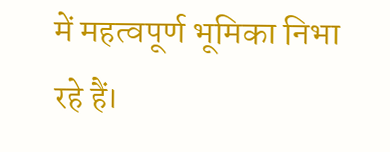में महत्वपूर्ण भूमिका निभा रहे हैं।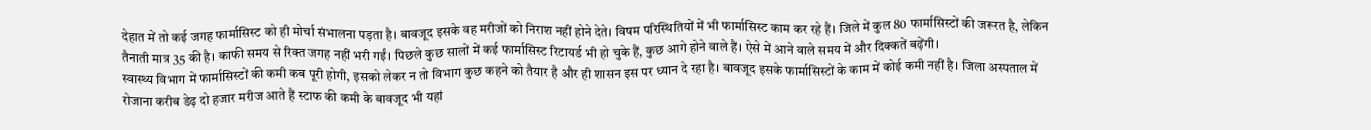देहात में तो कई जगह फार्मासिस्ट को ही मोर्चा संभालना पड़ता है। बावजूद इसके वह मरीजों को निराश नहीं होने देते। विषम परिस्थितियों में भी फार्मासिस्ट काम कर रहे हैं। जिले में कुल 80 फार्मासिस्टों की जरूरत है, लेकिन तैनाती मात्र 35 की है। काफी समय से रिक्त जगह नहीं भरी गईं। पिछले कुछ सालों में कई फार्मासिस्ट रिटायर्ड भी हो चुके हैं, कुछ आगे होने वाले हैं। ऐसे में आने वाले समय में और दिक्कतें बढ़ेंगी।
स्वास्थ्य विभाग में फार्मासिस्टों की कमी कब पूरी होगी, इसको लेकर न तो विभाग कुछ कहने को तैयार है और ही शासन इस पर ध्यान दे रहा है। बावजूद इसके फार्मासिस्टों के काम में कोई कमी नहीं है। जिला अस्पताल में रोजाना करीब डेढ़ दो हजार मरीज आते हैं स्टाफ की कमी के बावजूद भी यहां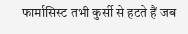फार्मासिस्ट तभी कुर्सी से हटते हैं जब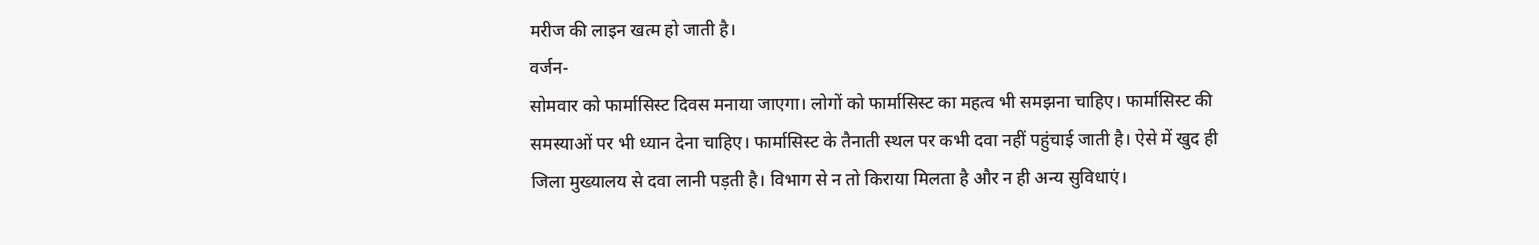मरीज की लाइन खत्म हो जाती है।
वर्जन-
सोमवार को फार्मासिस्ट दिवस मनाया जाएगा। लोगों को फार्मासिस्ट का महत्व भी समझना चाहिए। फार्मासिस्ट की समस्याओं पर भी ध्यान देना चाहिए। फार्मासिस्ट के तैनाती स्थल पर कभी दवा नहीं पहुंचाई जाती है। ऐसे में खुद ही जिला मुख्यालय से दवा लानी पड़ती है। विभाग से न तो किराया मिलता है और न ही अन्य सुविधाएं।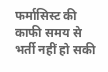फर्मासिस्ट की काफी समय से भर्ती नहीं हो सकी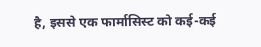है, इससे एक फार्मासिस्ट को कई-कई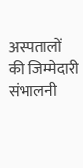अस्पतालों की जिम्मेदारी संभालनी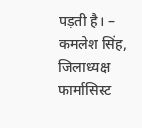पड़ती है। – कमलेश सिंह, जिलाध्यक्ष फार्मासिस्ट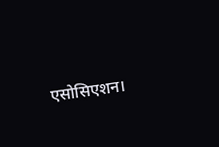एसोसिएशन।